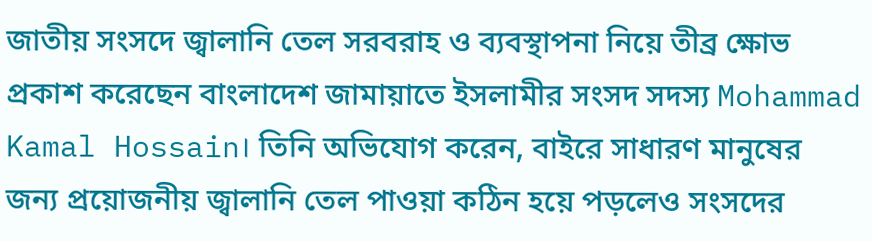জাতীয় সংসদে জ্বালানি তেল সরবরাহ ও ব্যবস্থাপনা নিয়ে তীব্র ক্ষোভ প্রকাশ করেছেন বাংলাদেশ জামায়াতে ইসলামীর সংসদ সদস্য Mohammad Kamal Hossain। তিনি অভিযোগ করেন, বাইরে সাধারণ মানুষের জন্য প্রয়োজনীয় জ্বালানি তেল পাওয়া কঠিন হয়ে পড়লেও সংসদের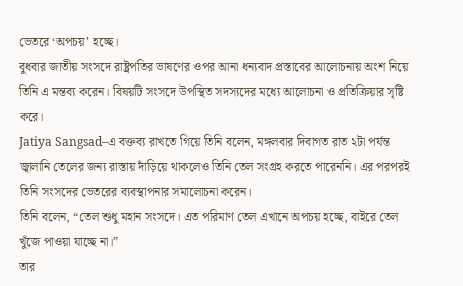ভেতরে ‘অপচয়’ হচ্ছে।
বুধবার জাতীয় সংসদে রাষ্ট্রপতির ভাষণের ওপর আনা ধন্যবাদ প্রস্তাবের আলোচনায় অংশ নিয়ে তিনি এ মন্তব্য করেন। বিষয়টি সংসদে উপস্থিত সদস্যদের মধ্যে আলোচনা ও প্রতিক্রিয়ার সৃষ্টি করে।
Jatiya Sangsad–এ বক্তব্য রাখতে গিয়ে তিনি বলেন, মঙ্গলবার দিবাগত রাত ২টা পর্যন্ত জ্বালানি তেলের জন্য রাস্তায় দাঁড়িয়ে থাকলেও তিনি তেল সংগ্রহ করতে পারেননি। এর পরপরই তিনি সংসদের ভেতরের ব্যবস্থাপনার সমালোচনা করেন।
তিনি বলেন, “তেল শুধু মহান সংসদে। এত পরিমাণ তেল এখানে অপচয় হচ্ছে, বাইরে তেল খুঁজে পাওয়া যাচ্ছে না।”
তার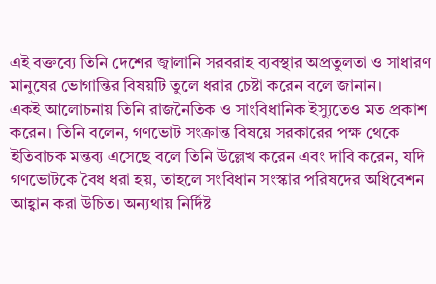এই বক্তব্যে তিনি দেশের জ্বালানি সরবরাহ ব্যবস্থার অপ্রতুলতা ও সাধারণ মানুষের ভোগান্তির বিষয়টি তুলে ধরার চেষ্টা করেন বলে জানান।
একই আলোচনায় তিনি রাজনৈতিক ও সাংবিধানিক ইস্যুতেও মত প্রকাশ করেন। তিনি বলেন, গণভোট সংক্রান্ত বিষয়ে সরকারের পক্ষ থেকে ইতিবাচক মন্তব্য এসেছে বলে তিনি উল্লেখ করেন এবং দাবি করেন, যদি গণভোটকে বৈধ ধরা হয়, তাহলে সংবিধান সংস্কার পরিষদের অধিবেশন আহ্বান করা উচিত। অন্যথায় নির্দিষ্ট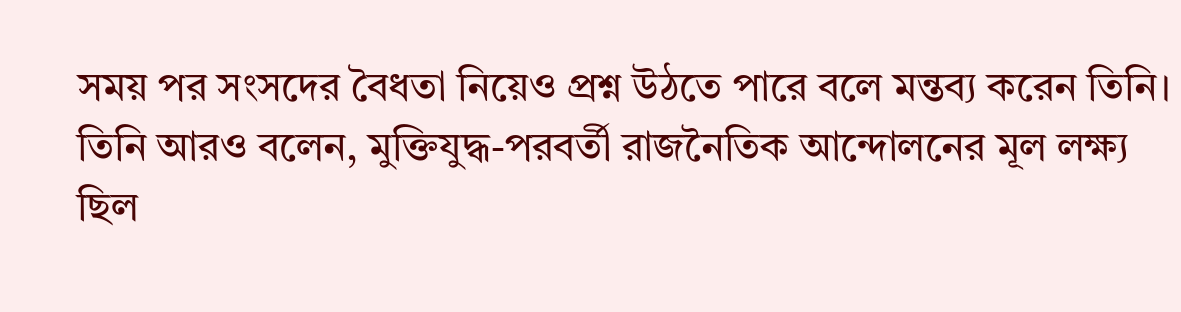সময় পর সংসদের বৈধতা নিয়েও প্রশ্ন উঠতে পারে বলে মন্তব্য করেন তিনি।
তিনি আরও বলেন, মুক্তিযুদ্ধ-পরবর্তী রাজনৈতিক আন্দোলনের মূল লক্ষ্য ছিল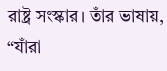রাষ্ট্র সংস্কার। তাঁর ভাষায়, “যাঁরা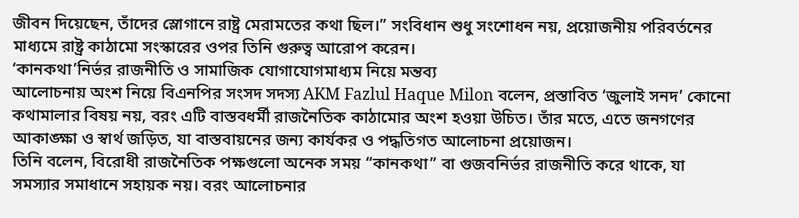জীবন দিয়েছেন, তাঁদের স্লোগানে রাষ্ট্র মেরামতের কথা ছিল।” সংবিধান শুধু সংশোধন নয়, প্রয়োজনীয় পরিবর্তনের মাধ্যমে রাষ্ট্র কাঠামো সংস্কারের ওপর তিনি গুরুত্ব আরোপ করেন।
‘কানকথা’নির্ভর রাজনীতি ও সামাজিক যোগাযোগমাধ্যম নিয়ে মন্তব্য
আলোচনায় অংশ নিয়ে বিএনপির সংসদ সদস্য AKM Fazlul Haque Milon বলেন, প্রস্তাবিত ‘জুলাই সনদ’ কোনো কথামালার বিষয় নয়, বরং এটি বাস্তবধর্মী রাজনৈতিক কাঠামোর অংশ হওয়া উচিত। তাঁর মতে, এতে জনগণের আকাঙ্ক্ষা ও স্বার্থ জড়িত, যা বাস্তবায়নের জন্য কার্যকর ও পদ্ধতিগত আলোচনা প্রয়োজন।
তিনি বলেন, বিরোধী রাজনৈতিক পক্ষগুলো অনেক সময় “কানকথা” বা গুজবনির্ভর রাজনীতি করে থাকে, যা সমস্যার সমাধানে সহায়ক নয়। বরং আলোচনার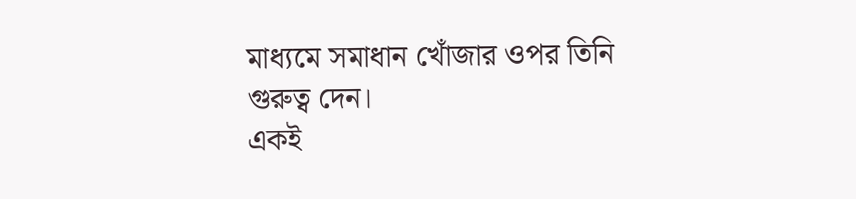মাধ্যমে সমাধান খোঁজার ওপর তিনি গুরুত্ব দেন।
একই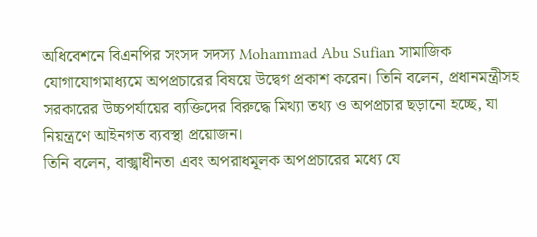অধিবেশনে বিএনপির সংসদ সদস্য Mohammad Abu Sufian সামাজিক যোগাযোগমাধ্যমে অপপ্রচারের বিষয়ে উদ্বেগ প্রকাশ করেন। তিনি বলেন, প্রধানমন্ত্রীসহ সরকারের উচ্চপর্যায়ের ব্যক্তিদের বিরুদ্ধে মিথ্যা তথ্য ও অপপ্রচার ছড়ানো হচ্ছে, যা নিয়ন্ত্রণে আইনগত ব্যবস্থা প্রয়োজন।
তিনি বলেন, বাক্স্বাধীনতা এবং অপরাধমূলক অপপ্রচারের মধ্যে যে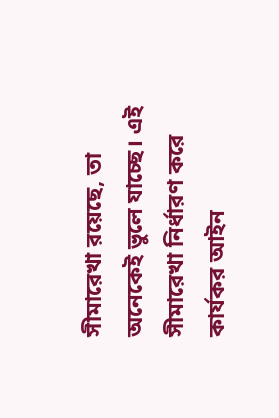সীমারেখা রয়েছে, তা অনেকেই ভুলে যাচ্ছে। এই সীমারেখা নির্ধারণ করে কার্যকর আইন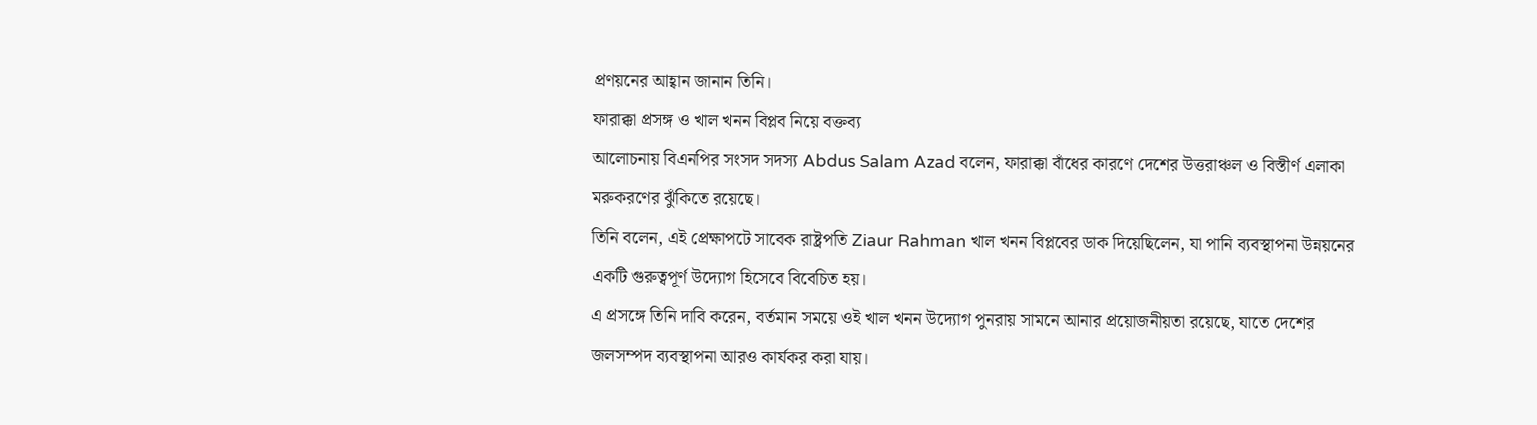প্রণয়নের আহ্বান জানান তিনি।
ফারাক্কা প্রসঙ্গ ও খাল খনন বিপ্লব নিয়ে বক্তব্য
আলোচনায় বিএনপির সংসদ সদস্য Abdus Salam Azad বলেন, ফারাক্কা বাঁধের কারণে দেশের উত্তরাঞ্চল ও বিস্তীর্ণ এলাকা মরুকরণের ঝুঁকিতে রয়েছে।
তিনি বলেন, এই প্রেক্ষাপটে সাবেক রাষ্ট্রপতি Ziaur Rahman খাল খনন বিপ্লবের ডাক দিয়েছিলেন, যা পানি ব্যবস্থাপনা উন্নয়নের একটি গুরুত্বপূর্ণ উদ্যোগ হিসেবে বিবেচিত হয়।
এ প্রসঙ্গে তিনি দাবি করেন, বর্তমান সময়ে ওই খাল খনন উদ্যোগ পুনরায় সামনে আনার প্রয়োজনীয়তা রয়েছে, যাতে দেশের জলসম্পদ ব্যবস্থাপনা আরও কার্যকর করা যায়।